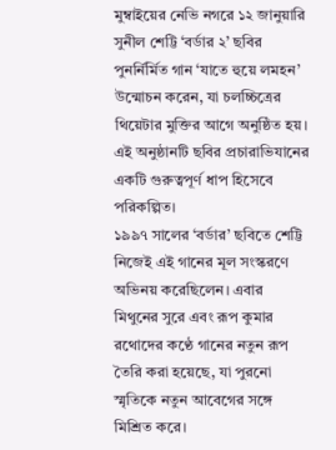মুম্বাইয়ের নেভি নগরে ১২ জানুয়ারি সুনীল শেট্টি ‘বর্ডার ২’ ছবির পুনর্নির্মিত গান ‘যাতে হুয়ে লমহন’ উন্মোচন করেন, যা চলচ্চিত্রের থিয়েটার মুক্তির আগে অনুষ্ঠিত হয়। এই অনুষ্ঠানটি ছবির প্রচারাভিযানের একটি গুরুত্বপূর্ণ ধাপ হিসেবে পরিকল্পিত।
১৯৯৭ সালের ‘বর্ডার’ ছবিতে শেট্টি নিজেই এই গানের মূল সংস্করণে অভিনয় করেছিলেন। এবার মিথুনের সুরে এবং রূপ কুমার রথোদের কণ্ঠে গানের নতুন রূপ তৈরি করা হয়েছে, যা পুরনো স্মৃতিকে নতুন আবেগের সঙ্গে মিশ্রিত করে।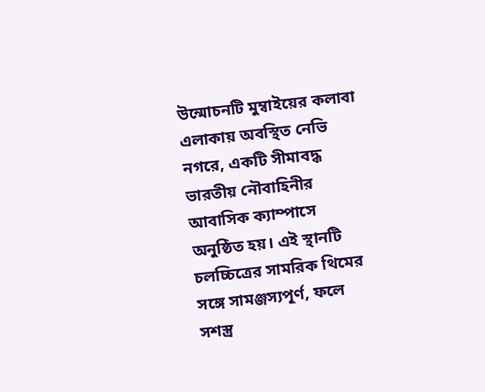উন্মোচনটি মুম্বাইয়ের কলাবা এলাকায় অবস্থিত নেভি নগরে, একটি সীমাবদ্ধ ভারতীয় নৌবাহিনীর আবাসিক ক্যাম্পাসে অনুষ্ঠিত হয়। এই স্থানটি চলচ্চিত্রের সামরিক থিমের সঙ্গে সামঞ্জস্যপূর্ণ, ফলে সশস্ত্র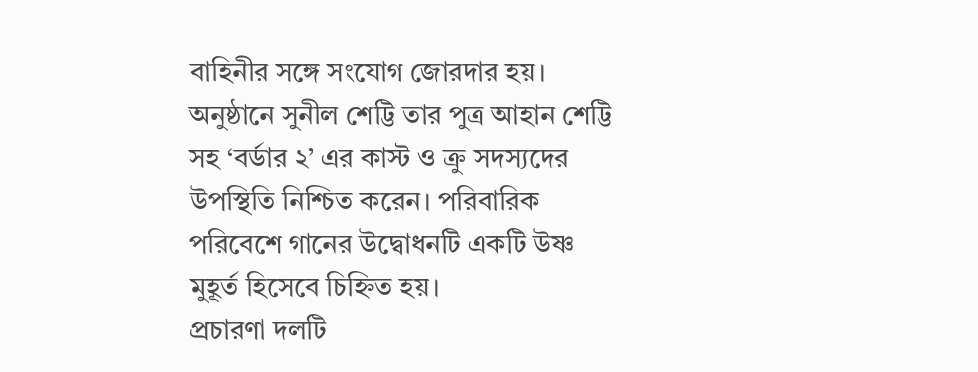বাহিনীর সঙ্গে সংযোগ জোরদার হয়।
অনুষ্ঠানে সুনীল শেট্টি তার পুত্র আহান শেট্টি সহ ‘বর্ডার ২’ এর কাস্ট ও ক্রু সদস্যদের উপস্থিতি নিশ্চিত করেন। পরিবারিক পরিবেশে গানের উদ্বোধনটি একটি উষ্ণ মুহূর্ত হিসেবে চিহ্নিত হয়।
প্রচারণা দলটি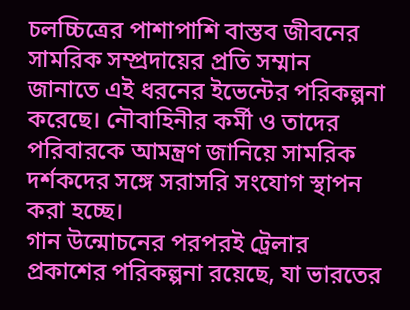চলচ্চিত্রের পাশাপাশি বাস্তব জীবনের সামরিক সম্প্রদায়ের প্রতি সম্মান জানাতে এই ধরনের ইভেন্টের পরিকল্পনা করেছে। নৌবাহিনীর কর্মী ও তাদের পরিবারকে আমন্ত্রণ জানিয়ে সামরিক দর্শকদের সঙ্গে সরাসরি সংযোগ স্থাপন করা হচ্ছে।
গান উন্মোচনের পরপরই ট্রেলার প্রকাশের পরিকল্পনা রয়েছে, যা ভারতের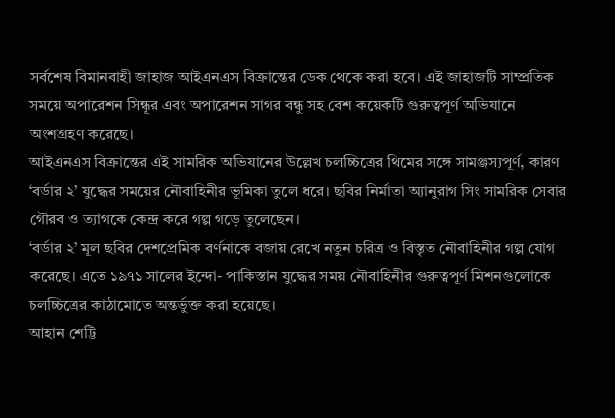সর্বশেষ বিমানবাহী জাহাজ আইএনএস বিক্রান্তের ডেক থেকে করা হবে। এই জাহাজটি সাম্প্রতিক সময়ে অপারেশন সিন্ধূর এবং অপারেশন সাগর বন্ধু সহ বেশ কয়েকটি গুরুত্বপূর্ণ অভিযানে অংশগ্রহণ করেছে।
আইএনএস বিক্রান্তের এই সামরিক অভিযানের উল্লেখ চলচ্চিত্রের থিমের সঙ্গে সামঞ্জস্যপূর্ণ, কারণ ‘বর্ডার ২’ যুদ্ধের সময়ের নৌবাহিনীর ভূমিকা তুলে ধরে। ছবির নির্মাতা অ্যানুরাগ সিং সামরিক সেবার গৌরব ও ত্যাগকে কেন্দ্র করে গল্প গড়ে তুলেছেন।
‘বর্ডার ২’ মূল ছবির দেশপ্রেমিক বর্ণনাকে বজায় রেখে নতুন চরিত্র ও বিস্তৃত নৌবাহিনীর গল্প যোগ করেছে। এতে ১৯৭১ সালের ইন্দো- পাকিস্তান যুদ্ধের সময় নৌবাহিনীর গুরুত্বপূর্ণ মিশনগুলোকে চলচ্চিত্রের কাঠামোতে অন্তর্ভুক্ত করা হয়েছে।
আহান শেট্টি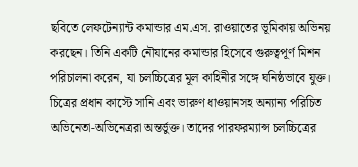ছবিতে লেফটেন্যান্ট কমান্ডার এম.এস. রাওয়াতের ভূমিকায় অভিনয় করছেন। তিনি একটি নৌযানের কমান্ডার হিসেবে গুরুত্বপূর্ণ মিশন পরিচালনা করেন, যা চলচ্চিত্রের মূল কাহিনীর সঙ্গে ঘনিষ্ঠভাবে যুক্ত।
চিত্রের প্রধান কাস্টে সানি এবং ভারুণ ধাওয়ানসহ অন্যান্য পরিচিত অভিনেতা-অভিনেত্ররা অন্তর্ভুক্ত। তাদের পারফরম্যান্স চলচ্চিত্রের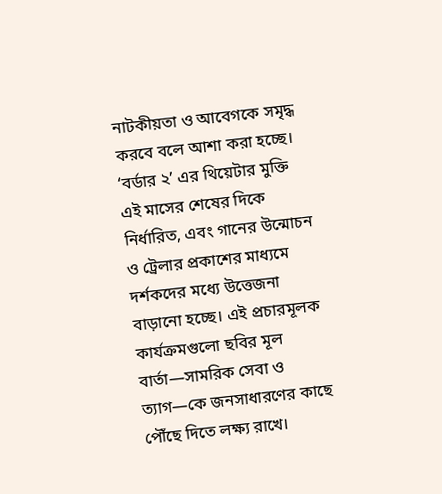নাটকীয়তা ও আবেগকে সমৃদ্ধ করবে বলে আশা করা হচ্ছে।
‘বর্ডার ২’ এর থিয়েটার মুক্তি এই মাসের শেষের দিকে নির্ধারিত, এবং গানের উন্মোচন ও ট্রেলার প্রকাশের মাধ্যমে দর্শকদের মধ্যে উত্তেজনা বাড়ানো হচ্ছে। এই প্রচারমূলক কার্যক্রমগুলো ছবির মূল বার্তা—সামরিক সেবা ও ত্যাগ—কে জনসাধারণের কাছে পৌঁছে দিতে লক্ষ্য রাখে।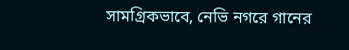সামগ্রিকভাবে, নেভি নগরে গানের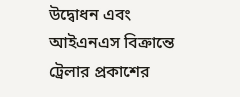উদ্বোধন এবং আইএনএস বিক্রান্তে ট্রেলার প্রকাশের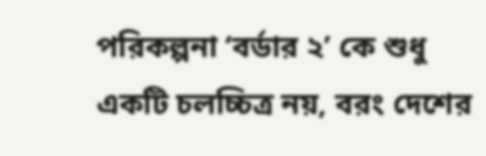পরিকল্পনা ‘বর্ডার ২’ কে শুধু একটি চলচ্চিত্র নয়, বরং দেশের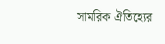সামরিক ঐতিহ্যের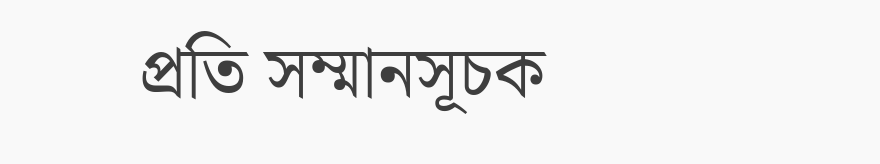প্রতি সম্মানসূচক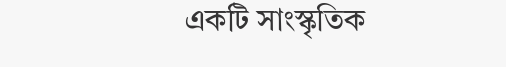একটি সাংস্কৃতিক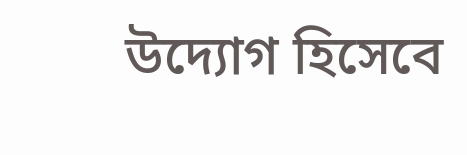উদ্যোগ হিসেবে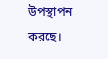উপস্থাপন করছে।